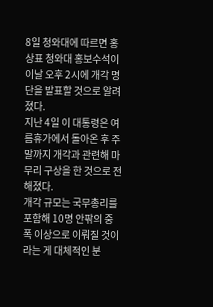8일 청와대에 따르면 홍상표 청와대 홍보수석이 이날 오후 2시에 개각 명단을 발표할 것으로 알려졌다.
지난 4일 이 대통령은 여름휴가에서 돌아온 후 주말까지 개각과 관련해 마무리 구상을 한 것으로 전해졌다.
개각 규모는 국무총리를 포함해 10명 안팎의 중폭 이상으로 이뤄질 것이라는 게 대체적인 분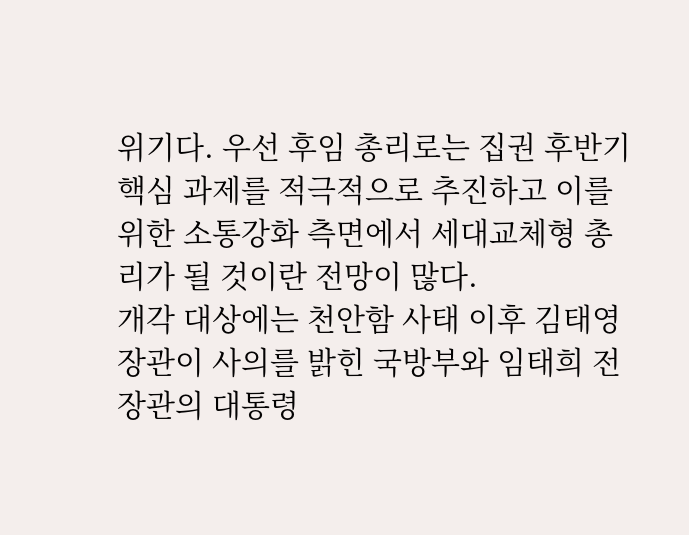위기다. 우선 후임 총리로는 집권 후반기 핵심 과제를 적극적으로 추진하고 이를 위한 소통강화 측면에서 세대교체형 총리가 될 것이란 전망이 많다.
개각 대상에는 천안함 사태 이후 김태영 장관이 사의를 밝힌 국방부와 임태희 전 장관의 대통령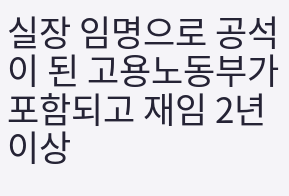실장 임명으로 공석이 된 고용노동부가 포함되고 재임 2년 이상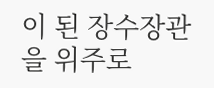이 된 장수장관을 위주로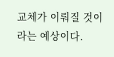교체가 이뤄질 것이라는 예상이다.